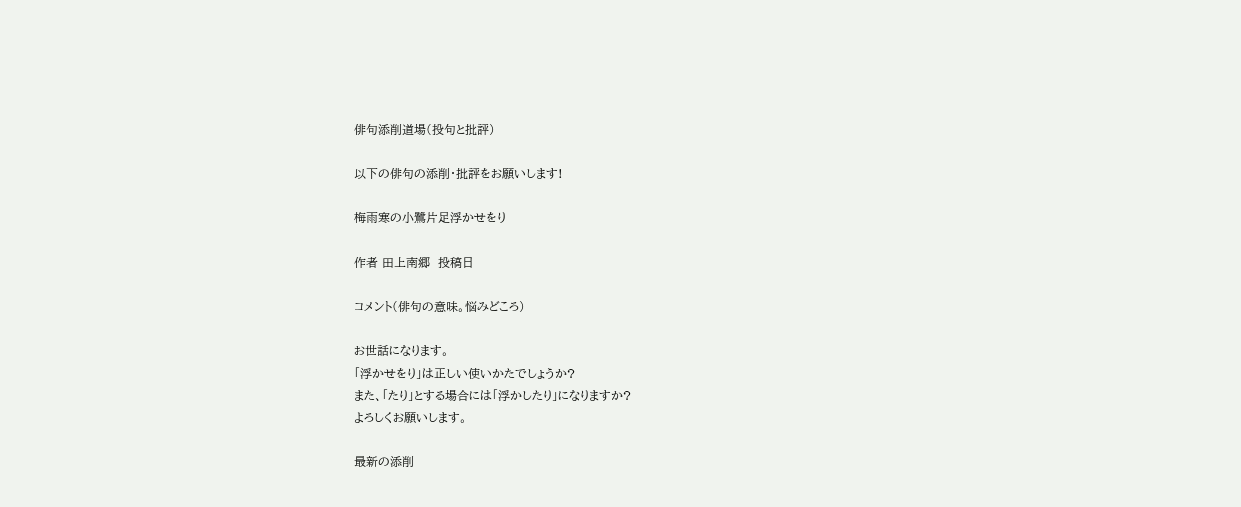俳句添削道場(投句と批評)

以下の俳句の添削・批評をお願いします!

梅雨寒の小鷺片足浮かせをり

作者 田上南郷  投稿日

コメント(俳句の意味。悩みどころ)

お世話になります。
「浮かせをり」は正しい使いかたでしょうか?
また、「たり」とする場合には「浮かしたり」になりますか?
よろしくお願いします。

最新の添削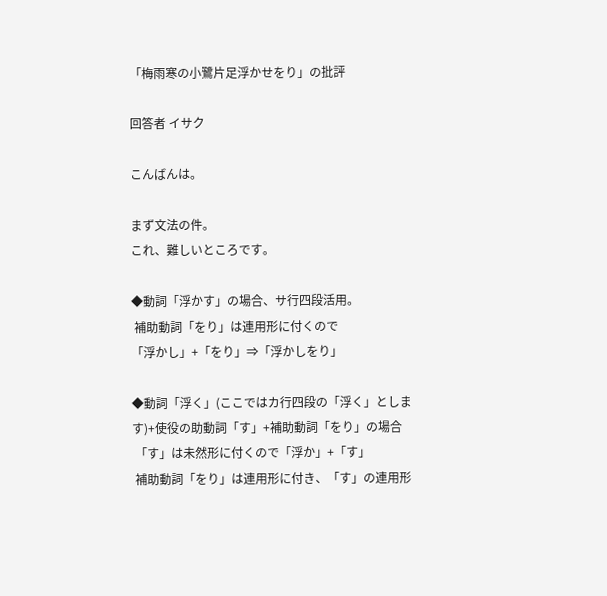「梅雨寒の小鷺片足浮かせをり」の批評

回答者 イサク

こんばんは。

まず文法の件。
これ、難しいところです。

◆動詞「浮かす」の場合、サ行四段活用。
 補助動詞「をり」は連用形に付くので
「浮かし」+「をり」⇒「浮かしをり」

◆動詞「浮く」(ここではカ行四段の「浮く」とします)+使役の助動詞「す」+補助動詞「をり」の場合
 「す」は未然形に付くので「浮か」+「す」
 補助動詞「をり」は連用形に付き、「す」の連用形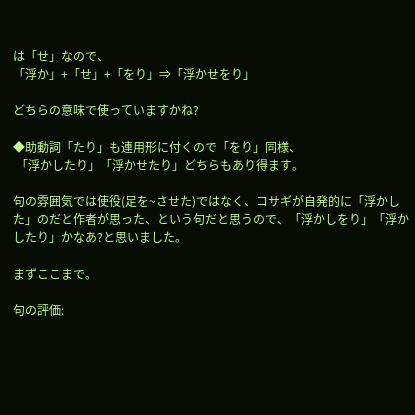は「せ」なので、
「浮か」+「せ」+「をり」⇒「浮かせをり」

どちらの意味で使っていますかね?

◆助動詞「たり」も連用形に付くので「をり」同様、
 「浮かしたり」「浮かせたり」どちらもあり得ます。

句の雰囲気では使役(足を~させた)ではなく、コサギが自発的に「浮かした」のだと作者が思った、という句だと思うので、「浮かしをり」「浮かしたり」かなあ?と思いました。

まずここまで。

句の評価: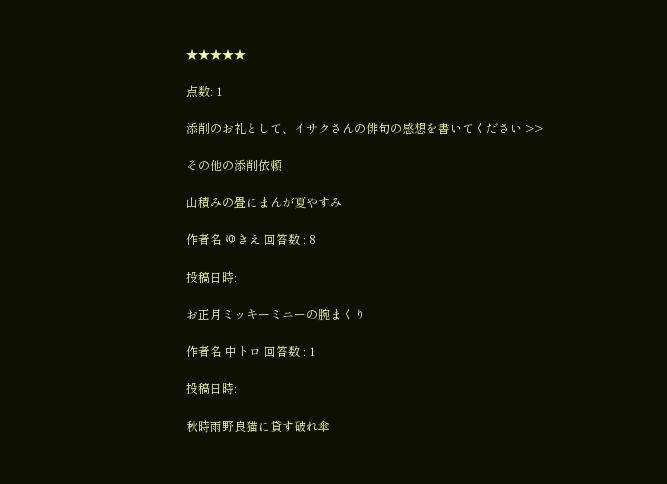★★★★★

点数: 1

添削のお礼として、イサクさんの俳句の感想を書いてください >>

その他の添削依頼

山積みの畳にまんが夏やすみ

作者名 ゆきえ 回答数 : 8

投稿日時:

お正月ミッキーミニーの腕まくり

作者名 中トロ 回答数 : 1

投稿日時:

秋時雨野良猫に貸す破れ傘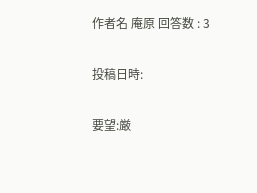作者名 庵原 回答数 : 3

投稿日時:

要望:厳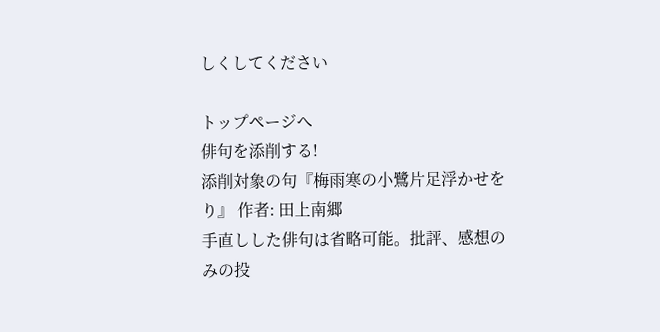しくしてください

トップページへ
俳句を添削する!
添削対象の句『梅雨寒の小鷺片足浮かせをり』 作者: 田上南郷
手直しした俳句は省略可能。批評、感想のみの投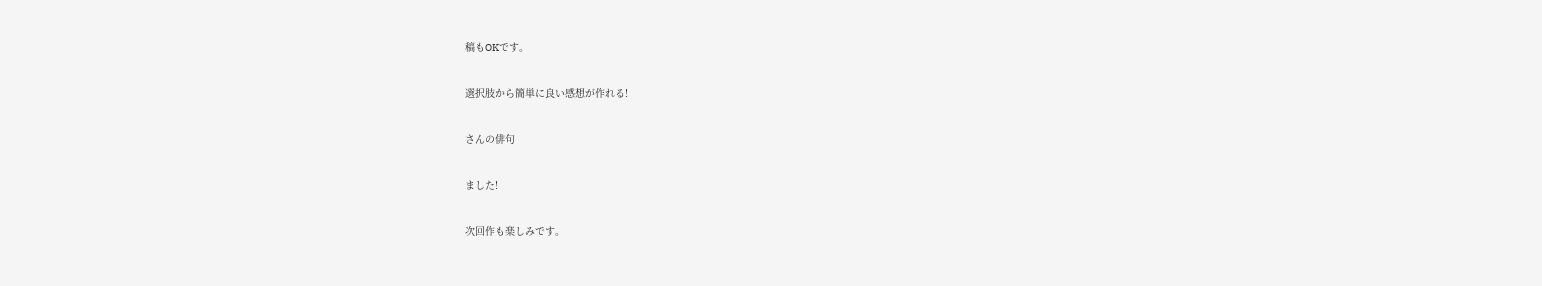稿もOKです。

選択肢から簡単に良い感想が作れる!

さんの俳句

ました!

次回作も楽しみです。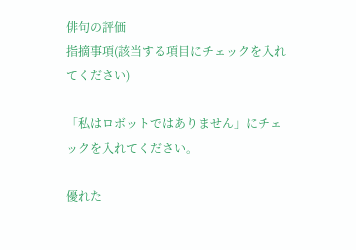俳句の評価
指摘事項(該当する項目にチェックを入れてください)

「私はロボットではありません」にチェックを入れてください。

優れた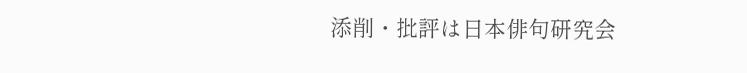添削・批評は日本俳句研究会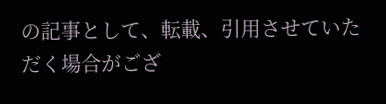の記事として、転載、引用させていただく場合がござ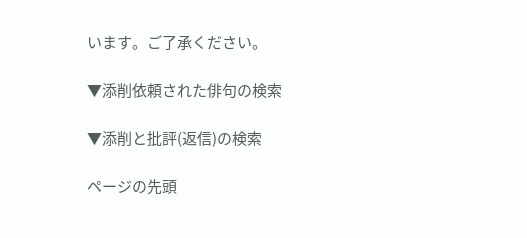います。ご了承ください。

▼添削依頼された俳句の検索

▼添削と批評(返信)の検索

ページの先頭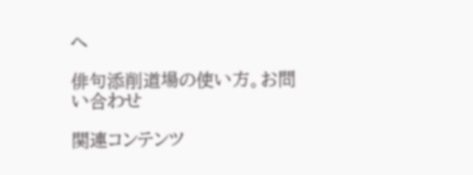へ

俳句添削道場の使い方。お問い合わせ

関連コンテンツ